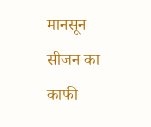मानसून सीजन का काफी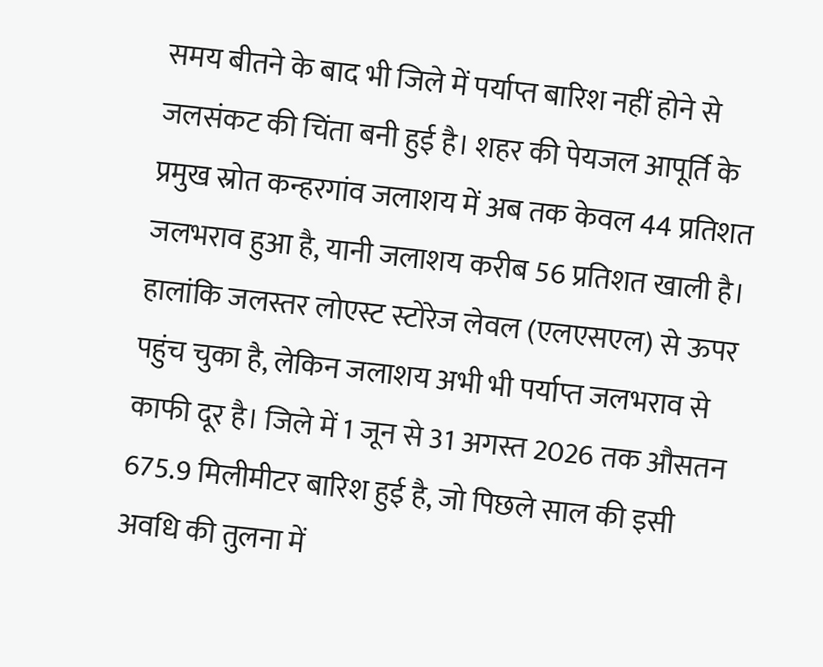समय बीतने के बाद भी जिले में पर्याप्त बारिश नहीं होने से जलसंकट की चिंता बनी हुई है। शहर की पेयजल आपूर्ति के प्रमुख स्रोत कन्हरगांव जलाशय में अब तक केवल 44 प्रतिशत जलभराव हुआ है, यानी जलाशय करीब 56 प्रतिशत खाली है। हालांकि जलस्तर लोएस्ट स्टोरेज लेवल (एलएसएल) से ऊपर पहुंच चुका है, लेकिन जलाशय अभी भी पर्याप्त जलभराव से काफी दूर है। जिले में 1 जून से 31 अगस्त 2026 तक औसतन 675.9 मिलीमीटर बारिश हुई है, जो पिछले साल की इसी अवधि की तुलना में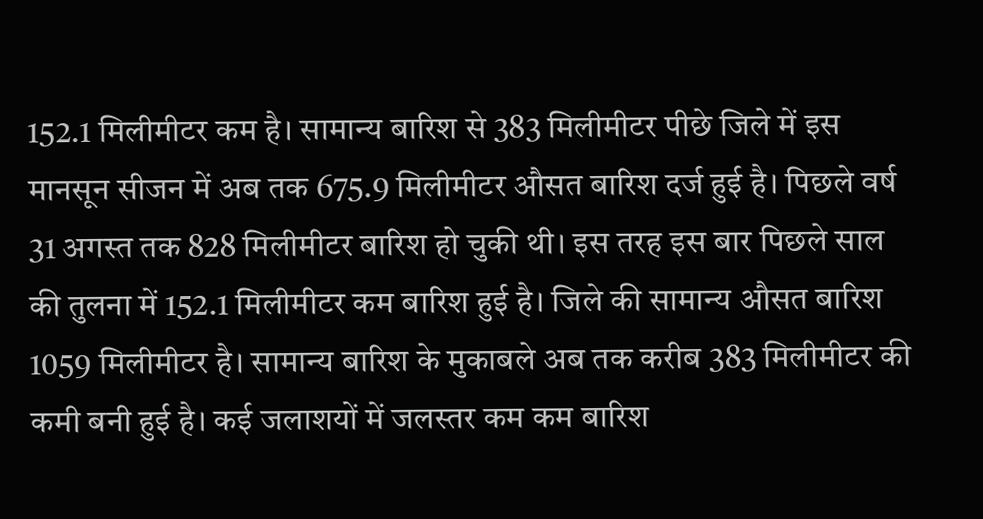152.1 मिलीमीटर कम है। सामान्य बारिश से 383 मिलीमीटर पीछे जिले में इस मानसून सीजन में अब तक 675.9 मिलीमीटर औसत बारिश दर्ज हुई है। पिछले वर्ष 31 अगस्त तक 828 मिलीमीटर बारिश हो चुकी थी। इस तरह इस बार पिछले साल की तुलना में 152.1 मिलीमीटर कम बारिश हुई है। जिले की सामान्य औसत बारिश 1059 मिलीमीटर है। सामान्य बारिश के मुकाबले अब तक करीब 383 मिलीमीटर की कमी बनी हुई है। कई जलाशयों में जलस्तर कम कम बारिश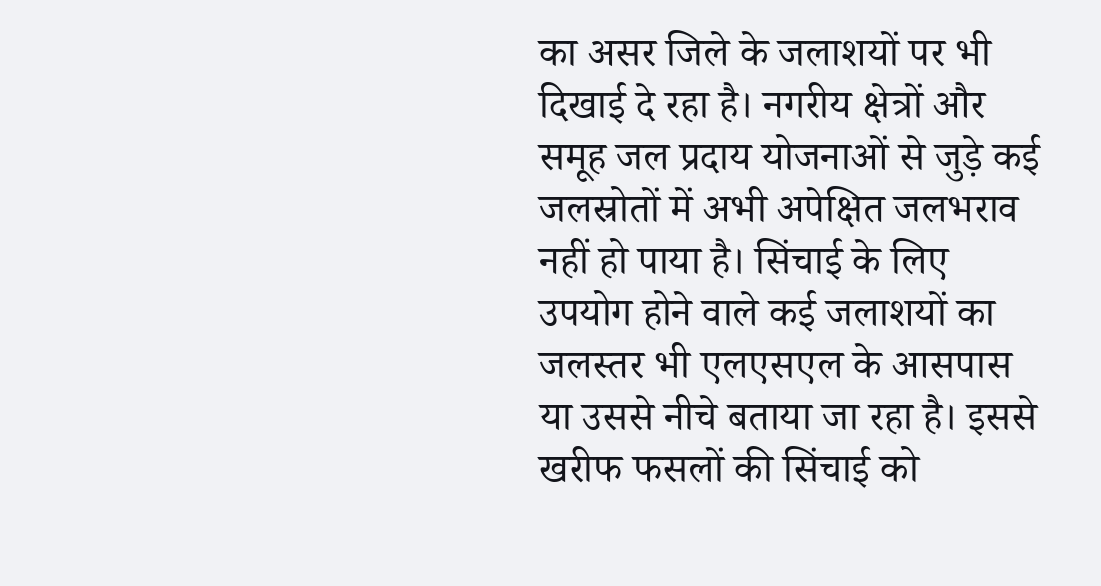का असर जिले के जलाशयों पर भी दिखाई दे रहा है। नगरीय क्षेत्रों और समूह जल प्रदाय योजनाओं से जुड़े कई जलस्रोतों में अभी अपेक्षित जलभराव नहीं हो पाया है। सिंचाई के लिए उपयोग होने वाले कई जलाशयों का जलस्तर भी एलएसएल के आसपास या उससे नीचे बताया जा रहा है। इससे खरीफ फसलों की सिंचाई को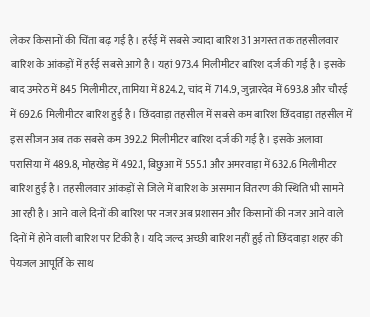लेकर किसानों की चिंता बढ़ गई है। हर्रई में सबसे ज्यादा बारिश 31 अगस्त तक तहसीलवार बारिश के आंकड़ों में हर्रई सबसे आगे है। यहां 973.4 मिलीमीटर बारिश दर्ज की गई है। इसके बाद उमरेठ में 845 मिलीमीटर, तामिया में 824.2, चांद में 714.9, जुन्नारदेव में 693.8 और चौरई में 692.6 मिलीमीटर बारिश हुई है। छिंदवाड़ा तहसील में सबसे कम बारिश छिंदवाड़ा तहसील में इस सीजन अब तक सबसे कम 392.2 मिलीमीटर बारिश दर्ज की गई है। इसके अलावा परासिया में 489.8, मोहखेड़ में 492.1, बिछुआ में 555.1 और अमरवाड़ा में 632.6 मिलीमीटर बारिश हुई है। तहसीलवार आंकड़ों से जिले में बारिश के असमान वितरण की स्थिति भी सामने आ रही है। आने वाले दिनों की बारिश पर नजर अब प्रशासन और किसानों की नजर आने वाले दिनों में होने वाली बारिश पर टिकी है। यदि जल्द अच्छी बारिश नहीं हुई तो छिंदवाड़ा शहर की पेयजल आपूर्ति के साथ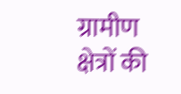ग्रामीण क्षेत्रों की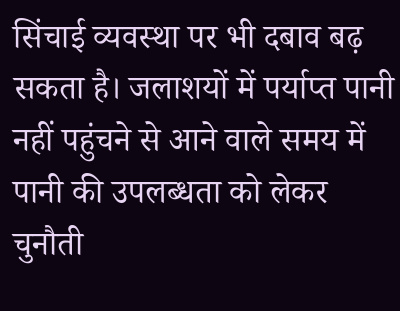सिंचाई व्यवस्था पर भी दबाव बढ़ सकता है। जलाशयों में पर्याप्त पानी नहीं पहुंचने से आने वाले समय में पानी की उपलब्धता को लेकर चुनौती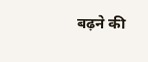बढ़ने की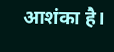आशंका है।